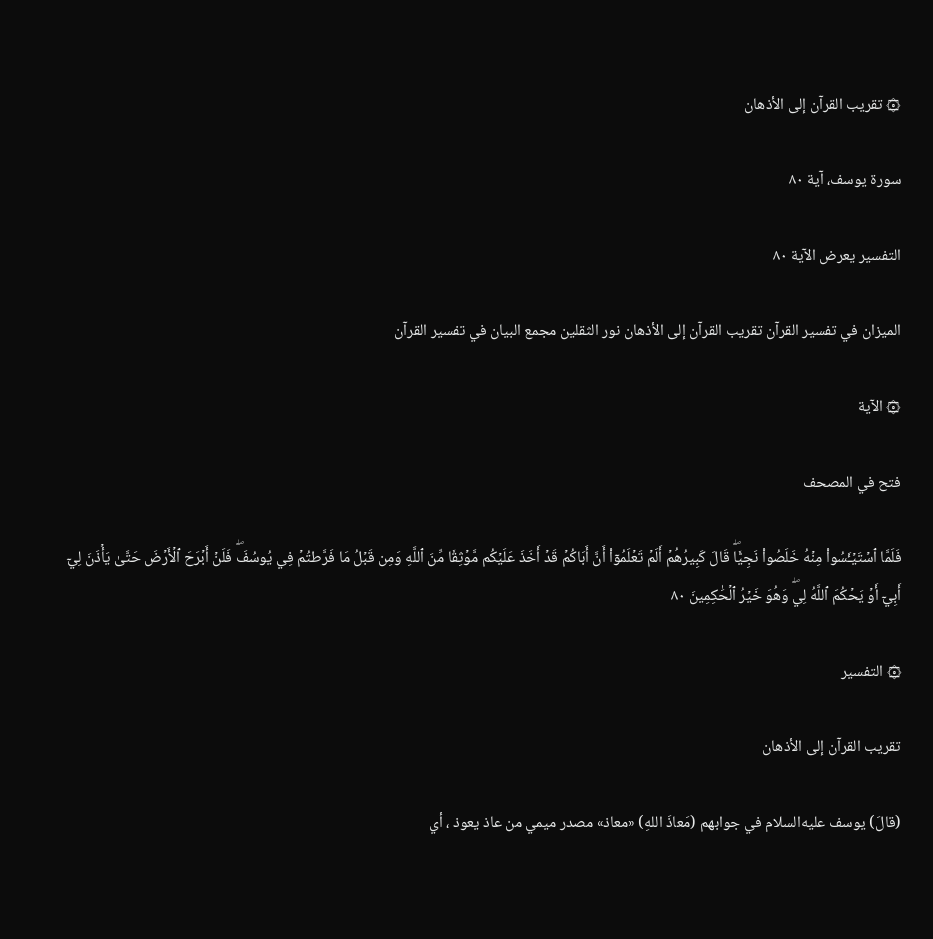۞ تقريب القرآن إلى الأذهان

سورة يوسف، آية ٨٠

التفسير يعرض الآية ٨٠

الميزان في تفسير القرآن تقريب القرآن إلى الأذهان نور الثقلين مجمع البيان في تفسير القرآن

۞ الآية

فتح في المصحف

فَلَمَّا ٱسۡتَيۡـَٔسُواْ مِنۡهُ خَلَصُواْ نَجِيّٗاۖ قَالَ كَبِيرُهُمۡ أَلَمۡ تَعۡلَمُوٓاْ أَنَّ أَبَاكُمۡ قَدۡ أَخَذَ عَلَيۡكُم مَّوۡثِقٗا مِّنَ ٱللَّهِ وَمِن قَبۡلُ مَا فَرَّطتُمۡ فِي يُوسُفَۖ فَلَنۡ أَبۡرَحَ ٱلۡأَرۡضَ حَتَّىٰ يَأۡذَنَ لِيٓ أَبِيٓ أَوۡ يَحۡكُمَ ٱللَّهُ لِيۖ وَهُوَ خَيۡرُ ٱلۡحَٰكِمِينَ ٨٠

۞ التفسير

تقريب القرآن إلى الأذهان

(قالَ) يوسف عليه‌السلام في جوابهم (مَعاذَ اللهِ) «معاذ» مصدر ميمي من عاذ يعوذ ، أي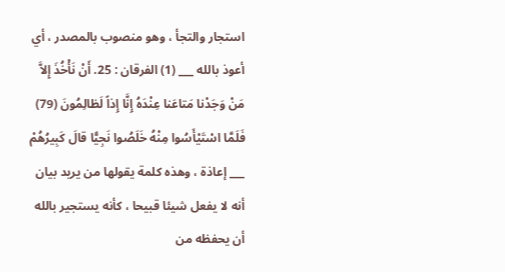استجار والتجأ ، وهو منصوب بالمصدر ، أي أعوذ بالله ___ (1) الفرقان : 25. أَنْ نَأْخُذَ إِلاَّ مَنْ وَجَدْنا مَتاعَنا عِنْدَهُ إِنَّا إِذاً لَظالِمُونَ (79) فَلَمَّا اسْتَيْأَسُوا مِنْهُ خَلَصُوا نَجِيًّا قالَ كَبِيرُهُمْ ___ إعاذة ، وهذه كلمة يقولها من يريد بيان أنه لا يفعل شيئا قبيحا ، كأنه يستجير بالله أن يحفظه من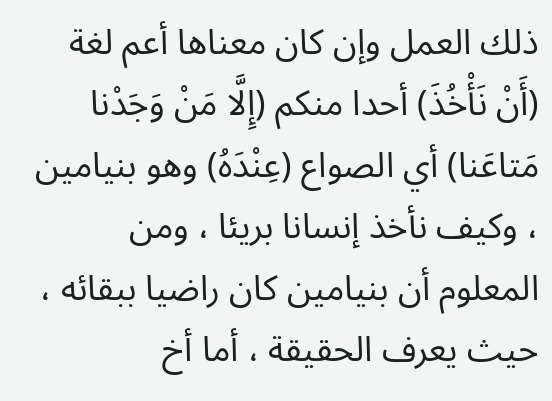ذلك العمل وإن كان معناها أعم لغة (أَنْ نَأْخُذَ) أحدا منكم (إِلَّا مَنْ وَجَدْنا مَتاعَنا) أي الصواع (عِنْدَهُ) وهو بنيامين ، وكيف نأخذ إنسانا بريئا ، ومن المعلوم أن بنيامين كان راضيا ببقائه ، حيث يعرف الحقيقة ، أما أخ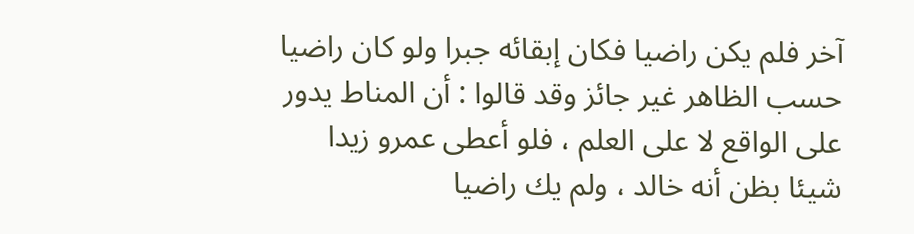آخر فلم يكن راضيا فكان إبقائه جبرا ولو كان راضيا حسب الظاهر غير جائز وقد قالوا : أن المناط يدور على الواقع لا على العلم ، فلو أعطى عمرو زيدا شيئا بظن أنه خالد ، ولم يك راضيا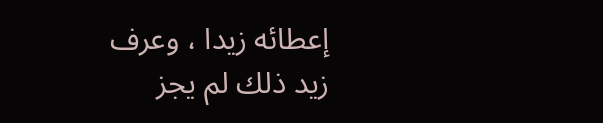إعطائه زيدا ، وعرف زيد ذلك لم يجز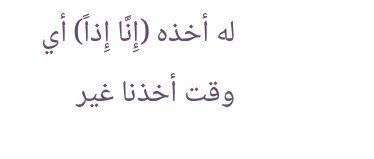له أخذه (إِنَّا إِذاً) أي وقت أخذنا غير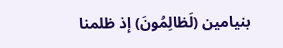بنيامين (لَظالِمُونَ) إذ ظلمنا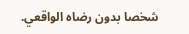شخصا بدون رضاه الواقعي.